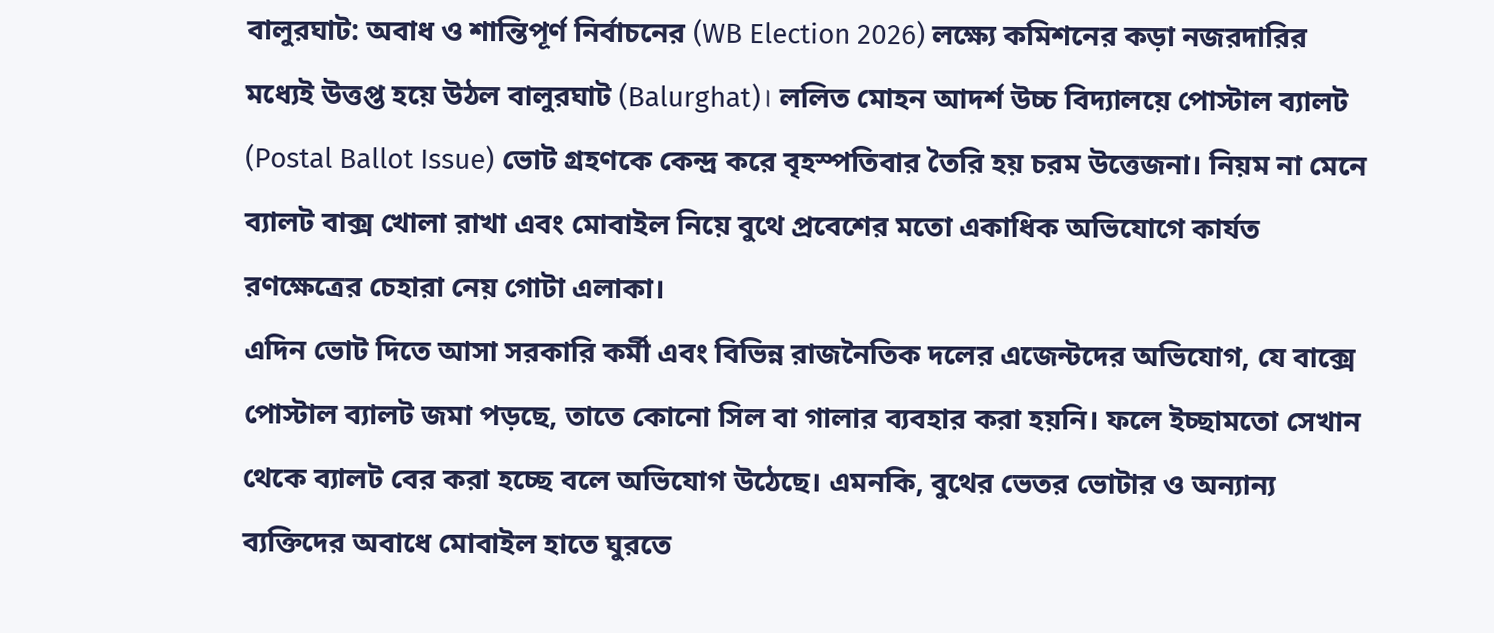বালুরঘাট: অবাধ ও শান্তিপূর্ণ নির্বাচনের (WB Election 2026) লক্ষ্যে কমিশনের কড়া নজরদারির মধ্যেই উত্তপ্ত হয়ে উঠল বালুরঘাট (Balurghat)। ললিত মোহন আদর্শ উচ্চ বিদ্যালয়ে পোস্টাল ব্যালট (Postal Ballot Issue) ভোট গ্রহণকে কেন্দ্র করে বৃহস্পতিবার তৈরি হয় চরম উত্তেজনা। নিয়ম না মেনে ব্যালট বাক্স খোলা রাখা এবং মোবাইল নিয়ে বুথে প্রবেশের মতো একাধিক অভিযোগে কার্যত রণক্ষেত্রের চেহারা নেয় গোটা এলাকা।
এদিন ভোট দিতে আসা সরকারি কর্মী এবং বিভিন্ন রাজনৈতিক দলের এজেন্টদের অভিযোগ, যে বাক্সে পোস্টাল ব্যালট জমা পড়ছে, তাতে কোনো সিল বা গালার ব্যবহার করা হয়নি। ফলে ইচ্ছামতো সেখান থেকে ব্যালট বের করা হচ্ছে বলে অভিযোগ উঠেছে। এমনকি, বুথের ভেতর ভোটার ও অন্যান্য ব্যক্তিদের অবাধে মোবাইল হাতে ঘুরতে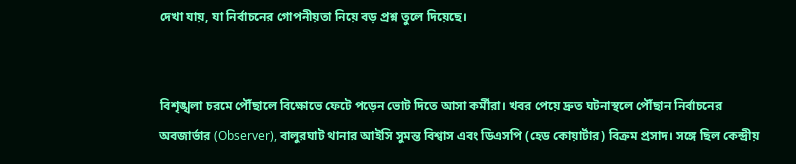দেখা যায়, যা নির্বাচনের গোপনীয়তা নিয়ে বড় প্রশ্ন তুলে দিয়েছে।


বিশৃঙ্খলা চরমে পৌঁছালে বিক্ষোভে ফেটে পড়েন ভোট দিতে আসা কর্মীরা। খবর পেয়ে দ্রুত ঘটনাস্থলে পৌঁছান নির্বাচনের অবজার্ভার (Observer), বালুরঘাট থানার আইসি সুমন্ত বিশ্বাস এবং ডিএসপি (হেড কোয়ার্টার) বিক্রম প্রসাদ। সঙ্গে ছিল কেন্দ্রীয়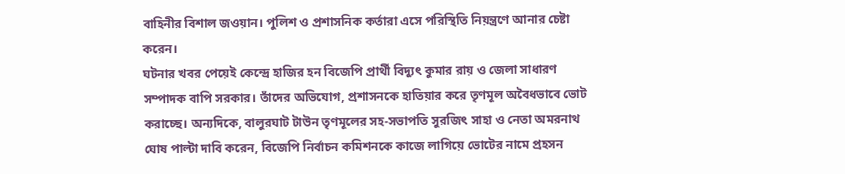বাহিনীর বিশাল জওয়ান। পুলিশ ও প্রশাসনিক কর্তারা এসে পরিস্থিতি নিয়ন্ত্রণে আনার চেষ্টা করেন।
ঘটনার খবর পেয়েই কেন্দ্রে হাজির হন বিজেপি প্রার্থী বিদ্যুৎ কুমার রায় ও জেলা সাধারণ সম্পাদক বাপি সরকার। তাঁদের অভিযোগ, প্রশাসনকে হাতিয়ার করে তৃণমূল অবৈধভাবে ভোট করাচ্ছে। অন্যদিকে, বালুরঘাট টাউন তৃণমূলের সহ-সভাপতি সুরজিৎ সাহা ও নেতা অমরনাথ ঘোষ পাল্টা দাবি করেন, বিজেপি নির্বাচন কমিশনকে কাজে লাগিয়ে ভোটের নামে প্রহসন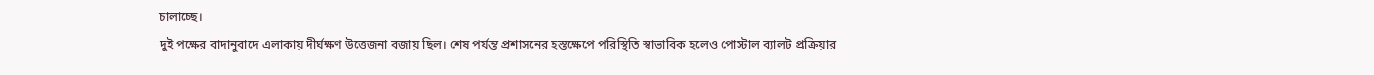চালাচ্ছে।
দুই পক্ষের বাদানুবাদে এলাকায় দীর্ঘক্ষণ উত্তেজনা বজায় ছিল। শেষ পর্যন্ত প্রশাসনের হস্তক্ষেপে পরিস্থিতি স্বাভাবিক হলেও পোস্টাল ব্যালট প্রক্রিয়ার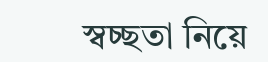স্বচ্ছতা নিয়ে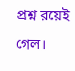প্রশ্ন রয়েই গেল।